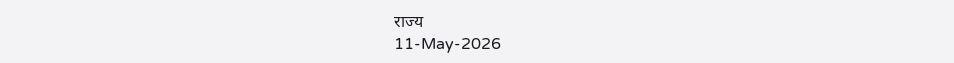राज्य
11-May-2026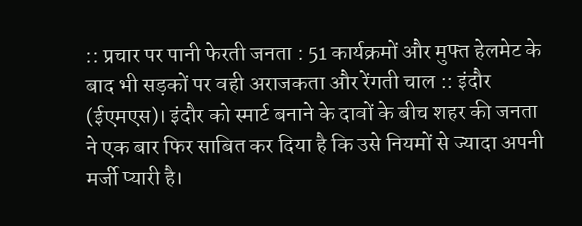:: प्रचार पर पानी फेरती जनता : 51 कार्यक्रमों और मुफ्त हेलमेट के बाद भी सड़कों पर वही अराजकता और रेंगती चाल :: इंदौर (ईएमएस)। इंदौर को स्मार्ट बनाने के दावों के बीच शहर की जनता ने एक बार फिर साबित कर दिया है कि उसे नियमों से ज्यादा अपनी मर्जी प्यारी है।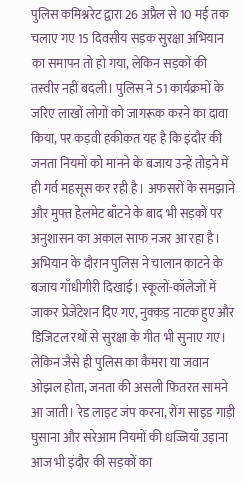पुलिस कमिश्नरेट द्वारा 26 अप्रैल से 10 मई तक चलाए गए 15 दिवसीय सड़क सुरक्षा अभियान का समापन तो हो गया, लेकिन सड़कों की तस्वीर नहीं बदली। पुलिस ने 51 कार्यक्रमों के जरिए लाखों लोगों को जागरूक करने का दावा किया, पर कड़वी हकीकत यह है कि इंदौर की जनता नियमों को मानने के बजाय उन्हें तोड़ने में ही गर्व महसूस कर रही है। अफसरों के समझाने और मुफ्त हेलमेट बाँटने के बाद भी सड़कों पर अनुशासन का अकाल साफ नजर आ रहा है। अभियान के दौरान पुलिस ने चालान काटने के बजाय गाँधीगीरी दिखाई। स्कूलों-कॉलेजों में जाकर प्रेजेंटेशन दिए गए, नुक्कड़ नाटक हुए और डिजिटल रथों से सुरक्षा के गीत भी सुनाए गए। लेकिन जैसे ही पुलिस का कैमरा या जवान ओझल होता, जनता की असली फितरत सामने आ जाती। रेड लाइट जंप करना, रोंग साइड गाड़ी घुसाना और सरेआम नियमों की धज्जियाँ उड़ाना आज भी इंदौर की सड़कों का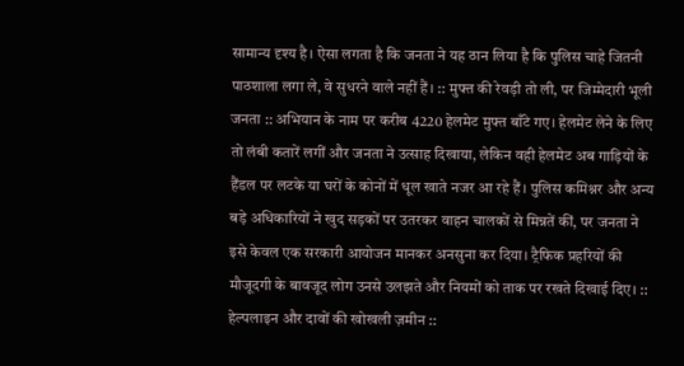सामान्य दृश्य है। ऐसा लगता है कि जनता ने यह ठान लिया है कि पुलिस चाहे जितनी पाठशाला लगा ले, वे सुधरने वाले नहीं हैं। :: मुफ्त की रेवड़ी तो ली, पर जिम्मेदारी भूली जनता :: अभियान के नाम पर करीब 4220 हेलमेट मुफ्त बाँटे गए। हेलमेट लेने के लिए तो लंबी कतारें लगीं और जनता ने उत्साह दिखाया, लेकिन वही हेलमेट अब गाड़ियों के हैंडल पर लटके या घरों के कोनों में धूल खाते नजर आ रहे हैं। पुलिस कमिश्नर और अन्य बड़े अधिकारियों ने खुद सड़कों पर उतरकर वाहन चालकों से मिन्नतें कीं, पर जनता ने इसे केवल एक सरकारी आयोजन मानकर अनसुना कर दिया। ट्रैफिक प्रहरियों की मौजूदगी के बावजूद लोग उनसे उलझते और नियमों को ताक पर रखते दिखाई दिए। :: हेल्पलाइन और दावों की खोखली ज़मीन ::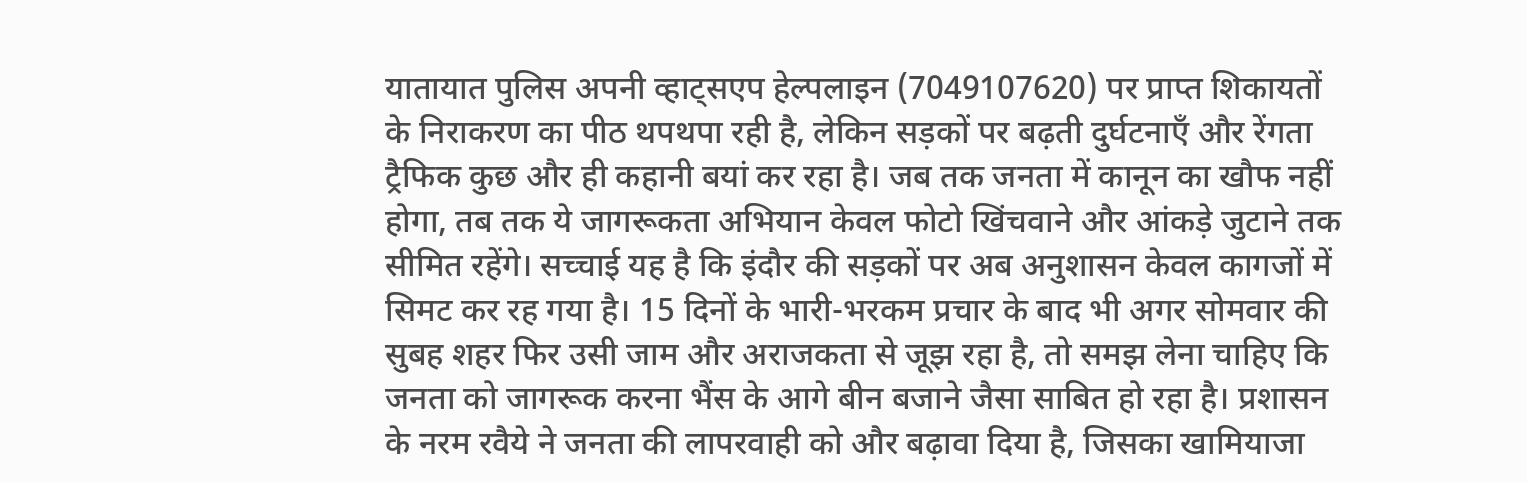यातायात पुलिस अपनी व्हाट्सएप हेल्पलाइन (7049107620) पर प्राप्त शिकायतों के निराकरण का पीठ थपथपा रही है, लेकिन सड़कों पर बढ़ती दुर्घटनाएँ और रेंगता ट्रैफिक कुछ और ही कहानी बयां कर रहा है। जब तक जनता में कानून का खौफ नहीं होगा, तब तक ये जागरूकता अभियान केवल फोटो खिंचवाने और आंकड़े जुटाने तक सीमित रहेंगे। सच्चाई यह है कि इंदौर की सड़कों पर अब अनुशासन केवल कागजों में सिमट कर रह गया है। 15 दिनों के भारी-भरकम प्रचार के बाद भी अगर सोमवार की सुबह शहर फिर उसी जाम और अराजकता से जूझ रहा है, तो समझ लेना चाहिए कि जनता को जागरूक करना भैंस के आगे बीन बजाने जैसा साबित हो रहा है। प्रशासन के नरम रवैये ने जनता की लापरवाही को और बढ़ावा दिया है, जिसका खामियाजा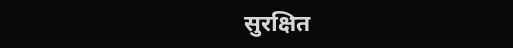सुरक्षित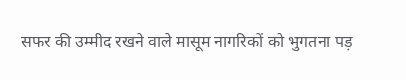सफर की उम्मीद रखने वाले मासूम नागरिकों को भुगतना पड़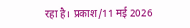रहा है। प्रकाश/11 मई 2026